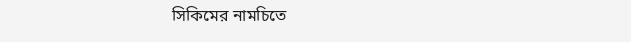সিকিমের নামচিতে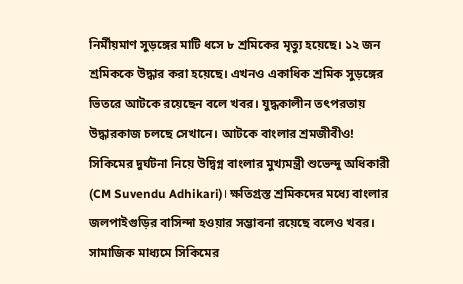নির্মীয়মাণ সুড়ঙ্গের মাটি ধসে ৮ শ্রমিকের মৃত্যু হয়েছে। ১২ জন শ্রমিককে উদ্ধার করা হয়েছে। এখনও একাধিক শ্রমিক সুড়ঙ্গের ভিতরে আটকে রয়েছেন বলে খবর। যুদ্ধকালীন তৎপরতায় উদ্ধারকাজ চলছে সেখানে। আটকে বাংলার শ্রমজীবীও! সিকিমের দুর্ঘটনা নিয়ে উদ্বিগ্ন বাংলার মুখ্যমন্ত্রী শুভেন্দু অধিকারী (CM Suvendu Adhikari)। ক্ষতিগ্রস্ত শ্রমিকদের মধ্যে বাংলার জলপাইগুড়ির বাসিন্দা হওয়ার সম্ভাবনা রয়েছে বলেও খবর। সামাজিক মাধ্যমে সিকিমের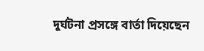দুর্ঘটনা প্রসঙ্গে বার্তা দিয়েছেন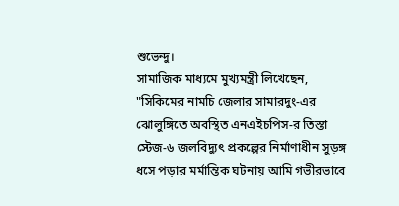শুভেন্দু।
সামাজিক মাধ্যমে মুখ্যমন্ত্রী লিখেছেন, "সিকিমের নামচি জেলার সামারদুং-এর ঝোলুঙ্গিতে অবস্থিত এনএইচপিস-র তিস্তা স্টেজ-৬ জলবিদ্যুৎ প্রকল্পের নির্মাণাধীন সুড়ঙ্গ ধসে পড়ার মর্মান্তিক ঘটনায় আমি গভীরভাবে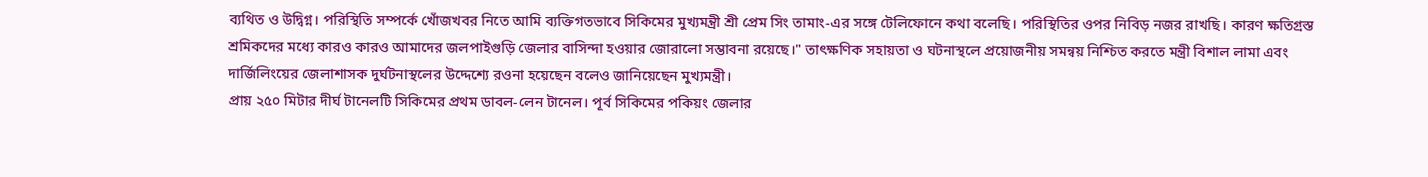ব্যথিত ও উদ্বিগ্ন। পরিস্থিতি সম্পর্কে খোঁজখবর নিতে আমি ব্যক্তিগতভাবে সিকিমের মুখ্যমন্ত্রী শ্রী প্রেম সিং তামাং-এর সঙ্গে টেলিফোনে কথা বলেছি। পরিস্থিতির ওপর নিবিড় নজর রাখছি। কারণ ক্ষতিগ্রস্ত শ্রমিকদের মধ্যে কারও কারও আমাদের জলপাইগুড়ি জেলার বাসিন্দা হওয়ার জোরালো সম্ভাবনা রয়েছে।" তাৎক্ষণিক সহায়তা ও ঘটনাস্থলে প্রয়োজনীয় সমন্বয় নিশ্চিত করতে মন্ত্রী বিশাল লামা এবং দার্জিলিংয়ের জেলাশাসক দুর্ঘটনাস্থলের উদ্দেশ্যে রওনা হয়েছেন বলেও জানিয়েছেন মুখ্যমন্ত্রী।
প্রায় ২৫০ মিটার দীর্ঘ টানেলটি সিকিমের প্রথম ডাবল-লেন টানেল। পূর্ব সিকিমের পকিয়ং জেলার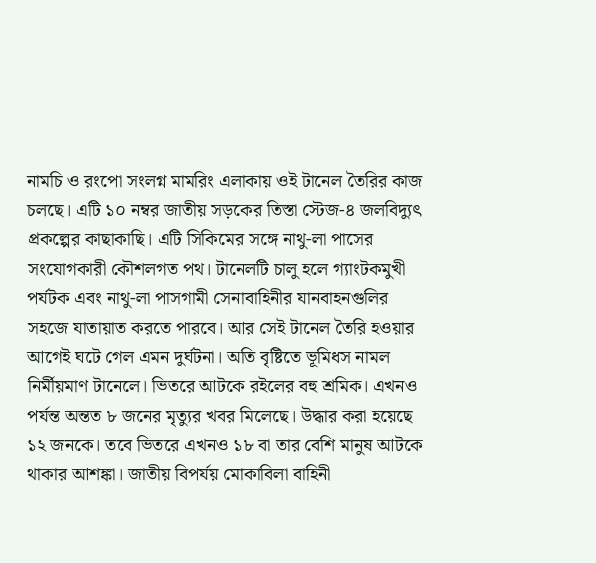নামচি ও রংপো সংলগ্ন মামরিং এলাকায় ওই টানেল তৈরির কাজ চলছে। এটি ১০ নম্বর জাতীয় সড়কের তিস্তা স্টেজ-৪ জলবিদ্যুৎ প্রকল্পের কাছাকাছি। এটি সিকিমের সঙ্গে নাথু-লা পাসের সংযোগকারী কৌশলগত পথ। টানেলটি চালু হলে গ্যাংটকমুখী পর্যটক এবং নাথু-লা পাসগামী সেনাবাহিনীর যানবাহনগুলির সহজে যাতায়াত করতে পারবে। আর সেই টানেল তৈরি হওয়ার আগেই ঘটে গেল এমন দুর্ঘটনা। অতি বৃষ্টিতে ভূমিধস নামল নির্মীয়মাণ টানেলে। ভিতরে আটকে রইলের বহু শ্রমিক। এখনও পর্যন্ত অন্তত ৮ জনের মৃত্যুর খবর মিলেছে। উদ্ধার করা হয়েছে ১২ জনকে। তবে ভিতরে এখনও ১৮ বা তার বেশি মানুষ আটকে থাকার আশঙ্কা। জাতীয় বিপর্যয় মোকাবিলা বাহিনী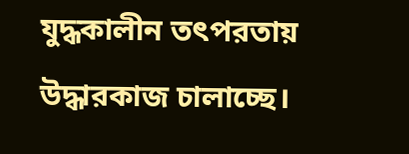যুদ্ধকালীন তৎপরতায় উদ্ধারকাজ চালাচ্ছে।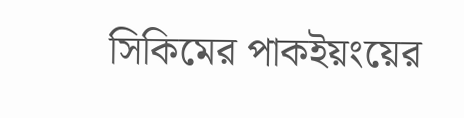সিকিমের পাকইয়ংয়ের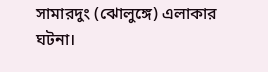সামারদুং (ঝোলুঙ্গে) এলাকার ঘটনা।